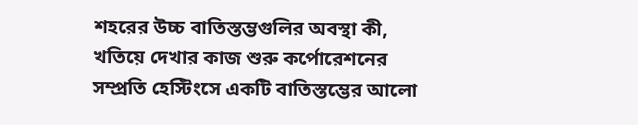শহরের উচ্চ বাতিস্তম্ভগুলির অবস্থা কী, খতিয়ে দেখার কাজ শুরু কর্পোরেশনের
সম্প্রতি হেস্টিংসে একটি বাতিস্তম্ভের আলো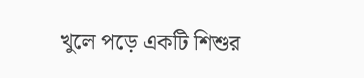খুলে পড়ে একটি শিশুর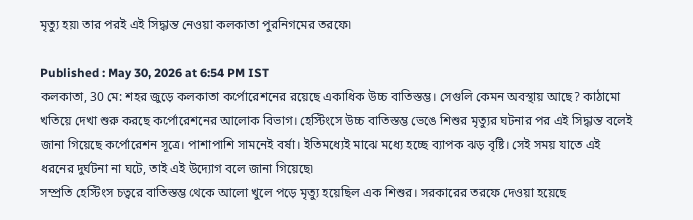মৃত্যু হয়৷ তার পরই এই সিদ্ধান্ত নেওয়া কলকাতা পুরনিগমের তরফে৷

Published : May 30, 2026 at 6:54 PM IST
কলকাতা, 30 মে: শহর জুড়ে কলকাতা কর্পোরেশনের রয়েছে একাধিক উচ্চ বাতিস্তম্ভ। সেগুলি কেমন অবস্থায় আছে? কাঠামো খতিয়ে দেখা শুরু করছে কর্পোরেশনের আলোক বিভাগ। হেস্টিংসে উচ্চ বাতিস্তম্ভ ভেঙে শিশুর মৃত্যুর ঘটনার পর এই সিদ্ধান্ত বলেই জানা গিয়েছে কর্পোরেশন সূত্রে। পাশাপাশি সামনেই বর্ষা। ইতিমধ্যেই মাঝে মধ্যে হচ্ছে ব্যাপক ঝড় বৃষ্টি। সেই সময় যাতে এই ধরনের দুর্ঘটনা না ঘটে, তাই এই উদ্যোগ বলে জানা গিয়েছে৷
সম্প্রতি হেস্টিংস চত্বরে বাতিস্তম্ভ থেকে আলো খুলে পড়ে মৃত্যু হয়েছিল এক শিশুর। সরকারের তরফে দেওয়া হয়েছে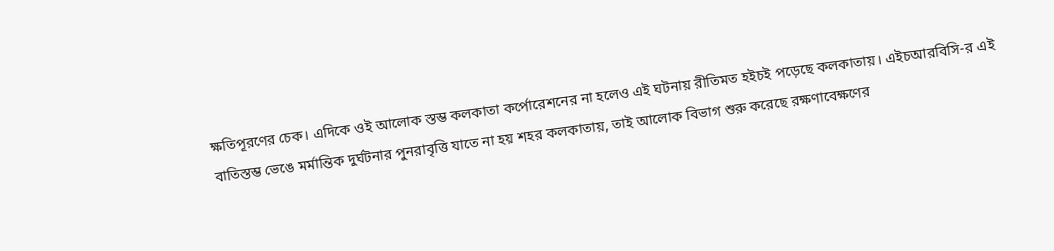ক্ষতিপূরণের চেক। এদিকে ওই আলোক স্তম্ভ কলকাতা কর্পোরেশনের না হলেও এই ঘটনায় রীতিমত হইচই পড়েছে কলকাতায়। এইচআরবিসি-র এই বাতিস্তম্ভ ভেঙে মর্মান্তিক দুর্ঘটনার পুনরাবৃত্তি যাতে না হয় শহর কলকাতায়, তাই আলোক বিভাগ শুরু করেছে রক্ষণাবেক্ষণের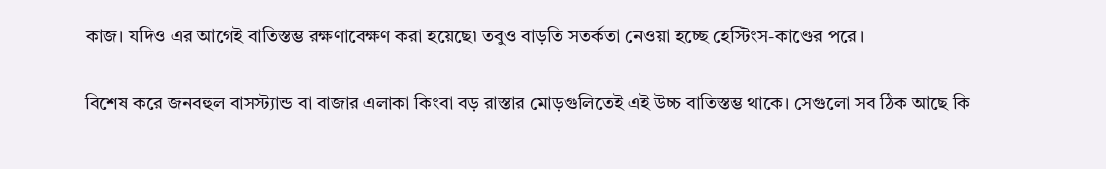কাজ। যদিও এর আগেই বাতিস্তম্ভ রক্ষণাবেক্ষণ করা হয়েছে৷ তবুও বাড়তি সতর্কতা নেওয়া হচ্ছে হেস্টিংস-কাণ্ডের পরে।

বিশেষ করে জনবহুল বাসস্ট্যান্ড বা বাজার এলাকা কিংবা বড় রাস্তার মোড়গুলিতেই এই উচ্চ বাতিস্তম্ভ থাকে। সেগুলো সব ঠিক আছে কি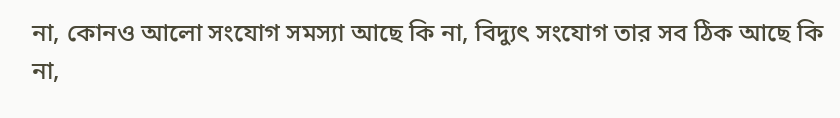না, কোনও আলো সংযোগ সমস্যা আছে কি না, বিদ্যুৎ সংযোগ তার সব ঠিক আছে কি না,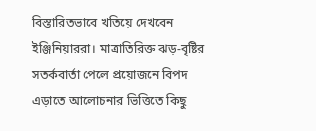বিস্তারিতভাবে খতিয়ে দেখবেন ইঞ্জিনিয়াররা। মাত্রাতিরিক্ত ঝড়-বৃষ্টির সতর্কবার্তা পেলে প্রয়োজনে বিপদ এড়াতে আলোচনার ভিত্তিতে কিছু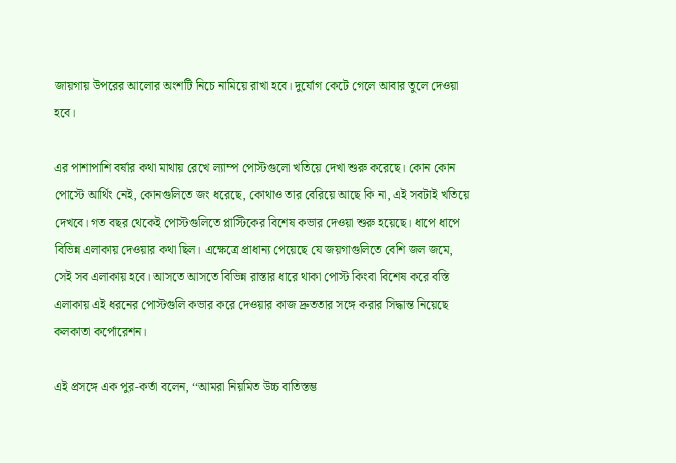জায়গায় উপরের আলোর অংশটি নিচে নামিয়ে রাখা হবে। দুর্যোগ কেটে গেলে আবার তুলে দেওয়া হবে।

এর পাশাপাশি বর্ষার কথা মাথায় রেখে ল্যাম্প পোস্টগুলো খতিয়ে দেখা শুরু করেছে। কোন কোন পোস্টে আর্থিং নেই, কোনগুলিতে জং ধরেছে, কোথাও তার বেরিয়ে আছে কি না, এই সবটাই খতিয়ে দেখবে। গত বছর থেকেই পোস্টগুলিতে প্লাস্টিকের বিশেষ কভার দেওয়া শুরু হয়েছে। ধাপে ধাপে বিভিন্ন এলাকায় দেওয়ার কথা ছিল। এক্ষেত্রে প্রাধান্য পেয়েছে যে জয়গাগুলিতে বেশি জল জমে, সেই সব এলাকায় হবে। আসতে আসতে বিভিন্ন রাস্তার ধারে থাকা পোস্ট কিংবা বিশেষ করে বস্তি এলাকায় এই ধরনের পোস্টগুলি কভার করে দেওয়ার কাজ দ্রুততার সঙ্গে করার সিদ্ধান্ত নিয়েছে কলকাতা কর্পোরেশন।

এই প্রসঙ্গে এক পুর-কর্তা বলেন, ‘‘আমরা নিয়মিত উচ্চ বাতিস্তম্ভ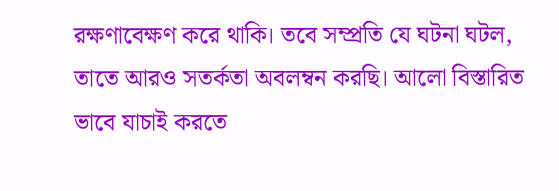রক্ষণাবেক্ষণ করে থাকি। তবে সম্প্রতি যে ঘটনা ঘটল, তাতে আরও সতর্কতা অবলম্বন করছি। আলো বিস্তারিত ভাবে যাচাই করতে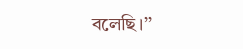বলেছি।’’